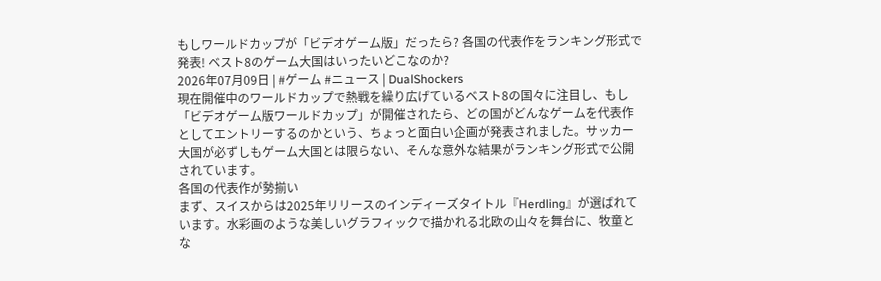もしワールドカップが「ビデオゲーム版」だったら? 各国の代表作をランキング形式で発表! ベスト8のゲーム大国はいったいどこなのか?
2026年07月09日 | #ゲーム #ニュース | DualShockers
現在開催中のワールドカップで熱戦を繰り広げているベスト8の国々に注目し、もし「ビデオゲーム版ワールドカップ」が開催されたら、どの国がどんなゲームを代表作としてエントリーするのかという、ちょっと面白い企画が発表されました。サッカー大国が必ずしもゲーム大国とは限らない、そんな意外な結果がランキング形式で公開されています。
各国の代表作が勢揃い
まず、スイスからは2025年リリースのインディーズタイトル『Herdling』が選ばれています。水彩画のような美しいグラフィックで描かれる北欧の山々を舞台に、牧童とな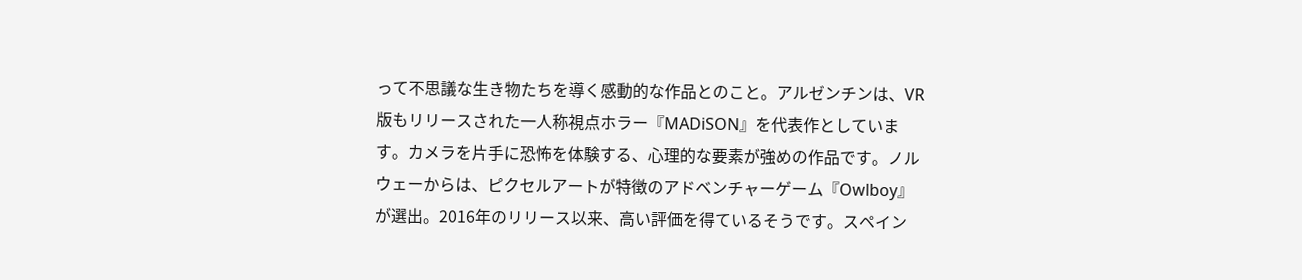って不思議な生き物たちを導く感動的な作品とのこと。アルゼンチンは、VR版もリリースされた一人称視点ホラー『MADiSON』を代表作としています。カメラを片手に恐怖を体験する、心理的な要素が強めの作品です。ノルウェーからは、ピクセルアートが特徴のアドベンチャーゲーム『Owlboy』が選出。2016年のリリース以来、高い評価を得ているそうです。スペイン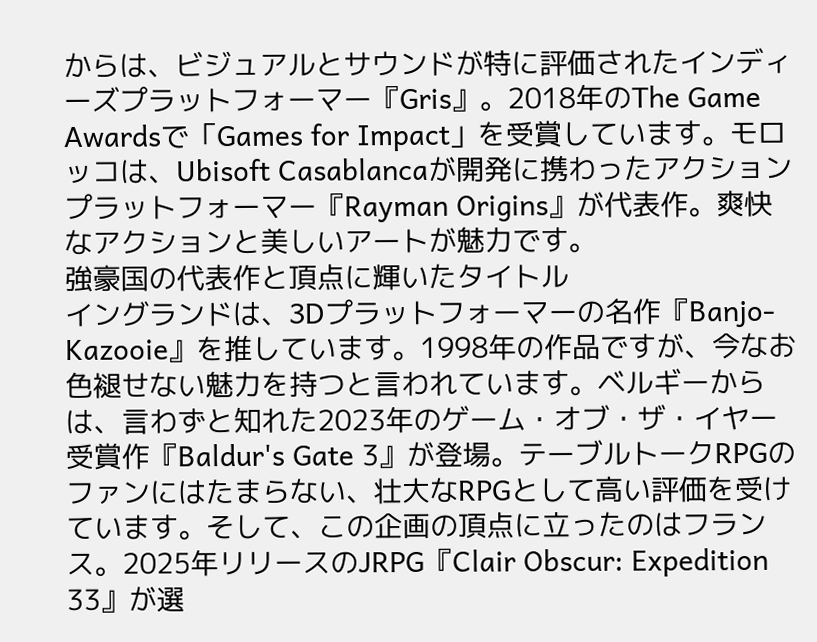からは、ビジュアルとサウンドが特に評価されたインディーズプラットフォーマー『Gris』。2018年のThe Game Awardsで「Games for Impact」を受賞しています。モロッコは、Ubisoft Casablancaが開発に携わったアクションプラットフォーマー『Rayman Origins』が代表作。爽快なアクションと美しいアートが魅力です。
強豪国の代表作と頂点に輝いたタイトル
イングランドは、3Dプラットフォーマーの名作『Banjo-Kazooie』を推しています。1998年の作品ですが、今なお色褪せない魅力を持つと言われています。ベルギーからは、言わずと知れた2023年のゲーム・オブ・ザ・イヤー受賞作『Baldur's Gate 3』が登場。テーブルトークRPGのファンにはたまらない、壮大なRPGとして高い評価を受けています。そして、この企画の頂点に立ったのはフランス。2025年リリースのJRPG『Clair Obscur: Expedition 33』が選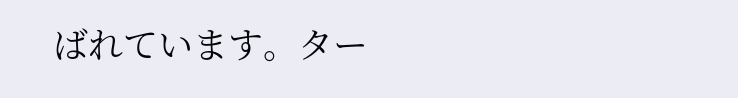ばれています。ター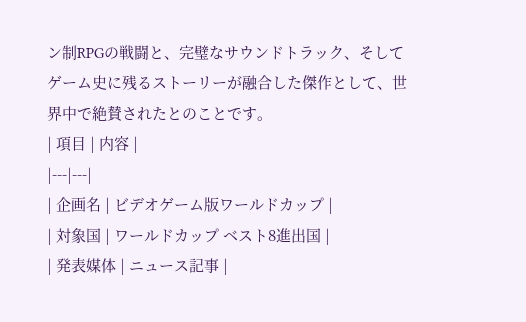ン制RPGの戦闘と、完璧なサウンドトラック、そしてゲーム史に残るストーリーが融合した傑作として、世界中で絶賛されたとのことです。
| 項目 | 内容 |
|---|---|
| 企画名 | ビデオゲーム版ワールドカップ |
| 対象国 | ワールドカップ ベスト8進出国 |
| 発表媒体 | ニュース記事 |